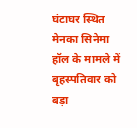घंटाघर स्थित मेनका सिनेमा हॉल के मामले में बृहस्पतिवार को बड़ा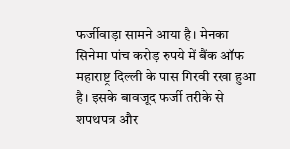फर्जीवाड़ा सामने आया है। मेनका सिनेमा पांच करोड़ रुपये में बैंक ऑफ महाराष्ट्र दिल्ली के पास गिरवी रखा हुआ है। इसके बावजूद फर्जी तरीके से शपथपत्र और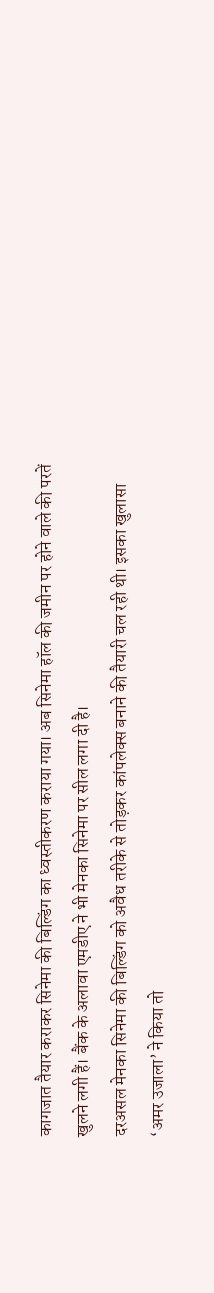कागजात तैयार कराकर सिनेमा की बिल्डिंग का ध्वस्तीकरण कराया गया। अब सिनेमा हॉल की जमीन पर होने वाले की परतें खुलने लगी हैं। बैंक के अलावा एमडीए ने भी मेनका सिनेमा पर सील लगा दी है।
दरअसल मेनका सिनेमा की बिल्डिंग को अवैध तरीके से तोड़कर कांपलेक्स बनाने की तैयारी चल रही थी। इसका खुलासा ‘अमर उजाला’ ने किया तो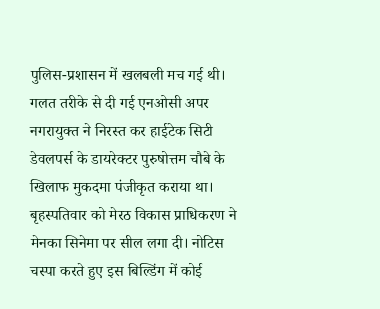पुलिस-प्रशासन में खलबली मच गई थी। गलत तरीके से दी गई एनओसी अपर नगरायुक्त ने निरस्त कर हाईटेक सिटी डेवलपर्स के डायरेक्टर पुरुषोत्तम चौबे के खिलाफ मुकदमा पंजीकृत कराया था। बृहस्पतिवार को मेरठ विकास प्राधिकरण ने मेनका सिनेमा पर सील लगा दी। नोटिस चस्पा करते हुए इस बिल्डिंग में कोई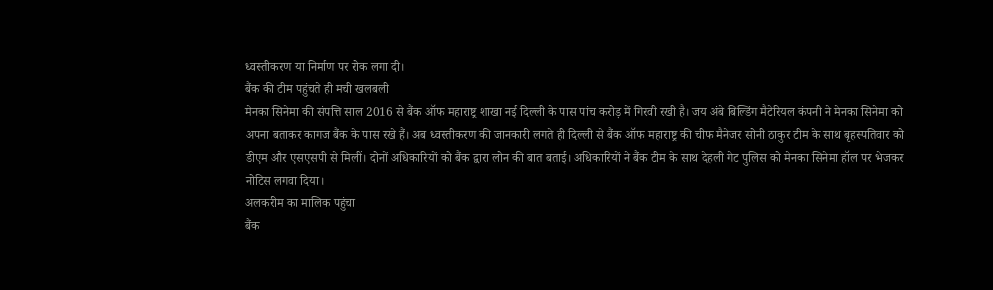ध्वस्तीकरण या निर्माण पर रोक लगा दी।
बैंक की टीम पहुंचते ही मची खलबली
मेनका सिनेमा की संपत्ति साल 2016 से बैंक ऑफ महाराष्ट्र शाखा नई दिल्ली के पास पांच करोड़ में गिरवी रखी है। जय अंबे बिल्डिंग मैटेरियल कंपनी ने मेनका सिनेमा को अपना बताकर कागज बैंक के पास रखे हैं। अब ध्वस्तीकरण की जानकारी लगते ही दिल्ली से बैंक ऑफ महाराष्ट्र की चीफ मैनेजर सोनी ठाकुर टीम के साथ बृहस्पतिवार को डीएम और एसएसपी से मिलीं। दोनों अधिकारियों को बैंक द्वारा लोन की बात बताई। अधिकारियों ने बैंक टीम के साथ देहली गेट पुलिस को मेनका सिनेमा हॉल पर भेजकर नोटिस लगवा दिया।
अलकरीम का मालिक पहुंचा
बैंक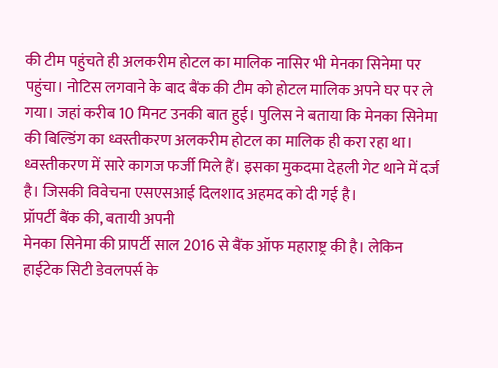की टीम पहुंचते ही अलकरीम होटल का मालिक नासिर भी मेनका सिनेमा पर पहुंचा। नोटिस लगवाने के बाद बैंक की टीम को होटल मालिक अपने घर पर ले गया। जहां करीब 10 मिनट उनकी बात हुई। पुलिस ने बताया कि मेनका सिनेमा की बिल्डिंग का ध्वस्तीकरण अलकरीम होटल का मालिक ही करा रहा था। ध्वस्तीकरण में सारे कागज फर्जी मिले हैं। इसका मुकदमा देहली गेट थाने में दर्ज है। जिसकी विवेचना एसएसआई दिलशाद अहमद को दी गई है।
प्रॉपर्टी बैंक की, बतायी अपनी
मेनका सिनेमा की प्रापर्टी साल 2016 से बैंक ऑफ महाराष्ट्र की है। लेकिन हाईटेक सिटी डेवलपर्स के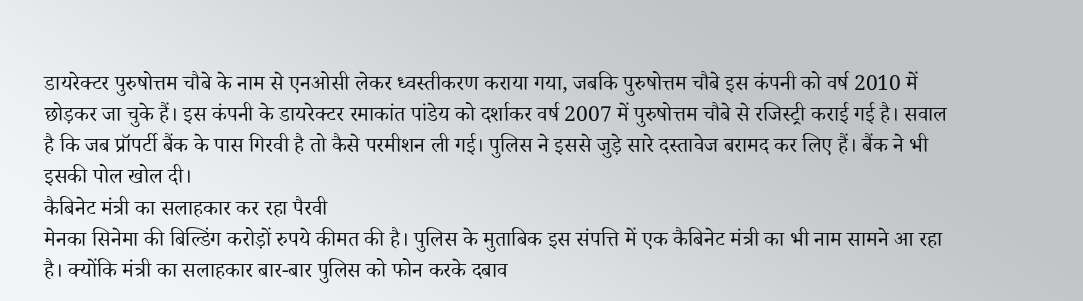डायरेक्टर पुरुषोत्तम चौबे के नाम से एनओसी लेकर ध्वस्तीकरण कराया गया, जबकि पुरुषोत्तम चौबे इस कंपनी को वर्ष 2010 में छोड़कर जा चुके हैं। इस कंपनी के डायरेक्टर रमाकांत पांडेय को दर्शाकर वर्ष 2007 में पुरुषोत्तम चौबे से रजिस्ट्री कराई गई है। सवाल है कि जब प्रॉपर्टी बैंक के पास गिरवी है तो कैसे परमीशन ली गई। पुलिस ने इससे जुड़े सारे दस्तावेज बरामद कर लिए हैं। बैंक ने भी इसकी पोल खोल दी।
कैबिनेट मंत्री का सलाहकार कर रहा पैरवी
मेनका सिनेमा की बिल्डिंग करोड़ों रुपये कीमत की है। पुलिस के मुताबिक इस संपत्ति में एक कैबिनेट मंत्री का भी नाम सामने आ रहा है। क्योंकि मंत्री का सलाहकार बार-बार पुलिस को फोन करके दबाव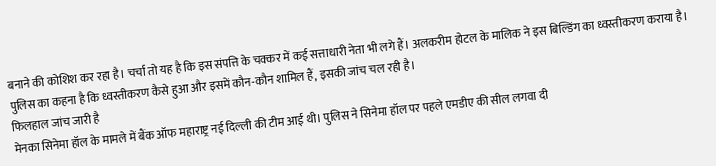बनाने की कोशिश कर रहा है। चर्चा तो यह है कि इस संपत्ति के चक्कर में कई सत्ताधारी नेता भी लगे हैं। अलकरीम होटल के मालिक ने इस बिल्डिंग का ध्वस्तीकरण कराया है। पुलिस का कहना है कि ध्वस्तीकरण कैसे हुआ और इसमें कौन-कौन शामिल हैं, इसकी जांच चल रही है।
फिलहाल जांच जारी है
मेनका सिनेमा हॉल के मामले में बैंक ऑफ महाराष्ट्र नई दिल्ली की टीम आई थी। पुलिस ने सिनेमा हॉल पर पहले एमडीए की सील लगवा दी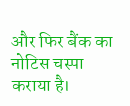और फिर बैंक का नोटिस चस्पा कराया है।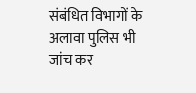संबंधित विभागों के अलावा पुलिस भी जांच कर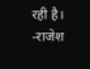रही है। -राजेश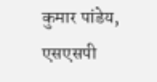कुमार पांडेय, एसएसपी